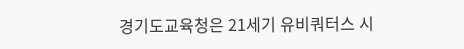경기도교육청은 21세기 유비쿼터스 시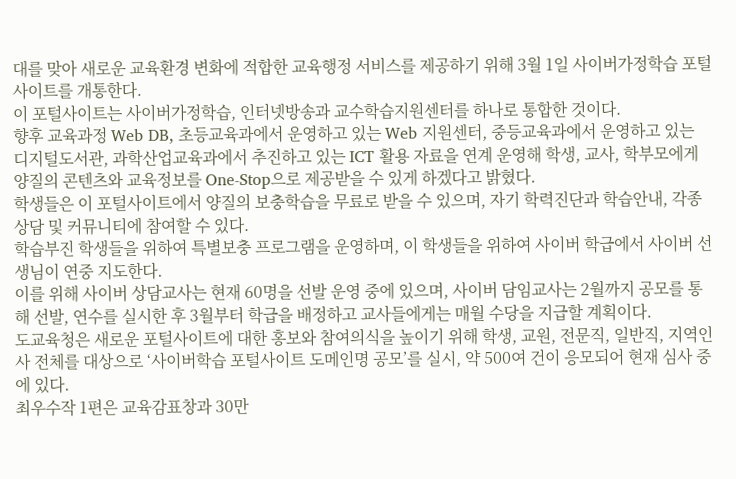대를 맞아 새로운 교육환경 변화에 적합한 교육행정 서비스를 제공하기 위해 3월 1일 사이버가정학습 포털사이트를 개통한다.
이 포털사이트는 사이버가정학습, 인터넷방송과 교수학습지원센터를 하나로 통합한 것이다.
향후 교육과정 Web DB, 초등교육과에서 운영하고 있는 Web 지원센터, 중등교육과에서 운영하고 있는 디지털도서관, 과학산업교육과에서 추진하고 있는 ICT 활용 자료을 연계 운영해 학생, 교사, 학부모에게 양질의 콘텐츠와 교육정보를 One-Stop으로 제공받을 수 있게 하겠다고 밝혔다.
학생들은 이 포털사이트에서 양질의 보충학습을 무료로 받을 수 있으며, 자기 학력진단과 학습안내, 각종 상담 및 커뮤니티에 참여할 수 있다.
학습부진 학생들을 위하여 특별보충 프로그램을 운영하며, 이 학생들을 위하여 사이버 학급에서 사이버 선생님이 연중 지도한다.
이를 위해 사이버 상담교사는 현재 60명을 선발 운영 중에 있으며, 사이버 담임교사는 2월까지 공모를 통해 선발, 연수를 실시한 후 3월부터 학급을 배정하고 교사들에게는 매월 수당을 지급할 계획이다.
도교육청은 새로운 포털사이트에 대한 홍보와 참여의식을 높이기 위해 학생, 교원, 전문직, 일반직, 지역인사 전체를 대상으로 ‘사이버학습 포털사이트 도메인명 공모’를 실시, 약 500여 건이 응모되어 현재 심사 중에 있다.
최우수작 1편은 교육감표창과 30만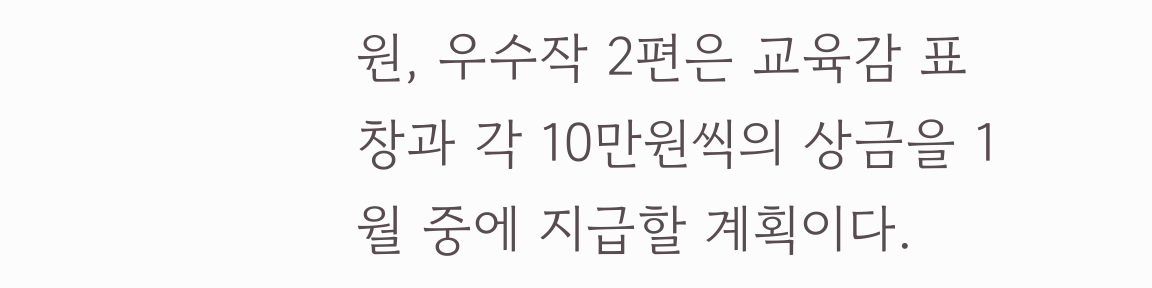원, 우수작 2편은 교육감 표창과 각 10만원씩의 상금을 1월 중에 지급할 계획이다.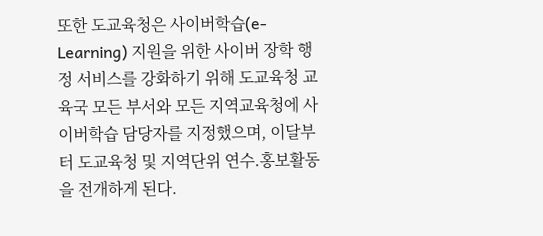또한 도교육청은 사이버학습(e-Learning) 지원을 위한 사이버 장학 행정 서비스를 강화하기 위해 도교육청 교육국 모든 부서와 모든 지역교육청에 사이버학습 담당자를 지정했으며, 이달부터 도교육청 및 지역단위 연수.홍보활동을 전개하게 된다.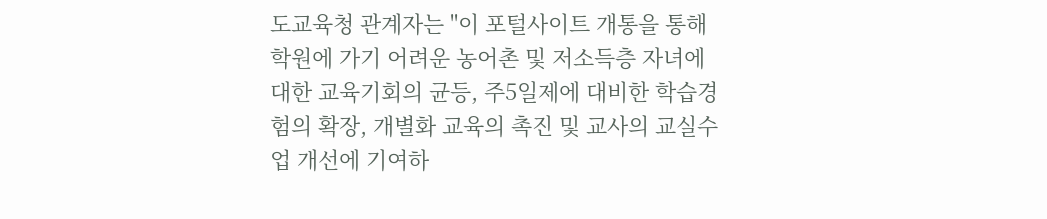도교육청 관계자는 "이 포털사이트 개통을 통해 학원에 가기 어려운 농어촌 및 저소득층 자녀에 대한 교육기회의 균등, 주5일제에 대비한 학습경험의 확장, 개별화 교육의 촉진 및 교사의 교실수업 개선에 기여하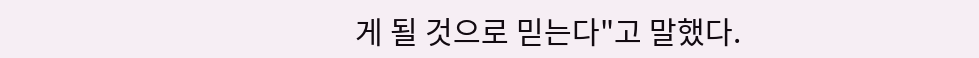게 될 것으로 믿는다"고 말했다.